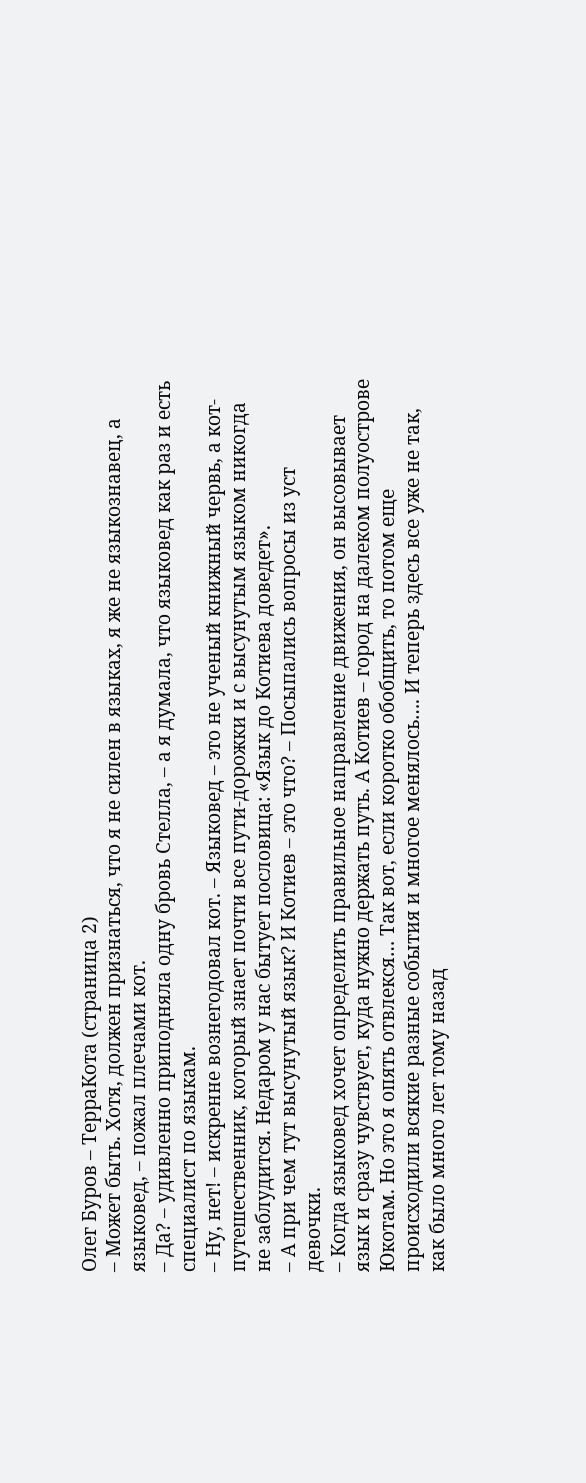Олег Буров – ТерраКота (страница 2)
– Может быть. Хотя, должен признаться, что я не силен в языках, я же не языкознавец, а языковед, – пожал плечами кот.
– Да? – удивленно приподняла одну бровь Стелла, – а я думала, что языковед как раз и есть специалист по языкам.
– Ну, нет! – искренне вознегодовал кот. – Языковед – это не ученый книжный червь, а кот-путешественник, который знает почти все пути-дорожки и с высунутым языком никогда не заблудится. Недаром у нас бытует пословица: «Язык до Котиева доведет».
– А при чем тут высунутый язык? И Котиев – это что? – Посыпались вопросы из уст девочки.
– Когда языковед хочет определить правильное направление движения, он высовывает язык и сразу чувствует, куда нужно держать путь. А Котиев – город на далеком полуострове Юкотам. Но это я опять отвлекся… Так вот, если коротко обобщить, то потом еще происходили всякие разные события и многое менялось…. И теперь здесь все уже не так, как было много лет тому назад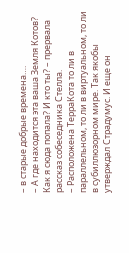– в старые добрые времена….
– А где находится эта ваша Земля Котов? Как я сюда попала? И кто ты? – прервала рассказ собеседника Стелла.
– Расположена ТерраКота то ли в параллельном, то ли в виртуальном, то ли в субиллюзорном мире. Так якобы утверждал Страдумус. И еще он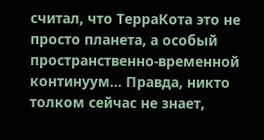считал, что ТерраКота это не просто планета, а особый пространственно-временной континуум… Правда, никто толком сейчас не знает,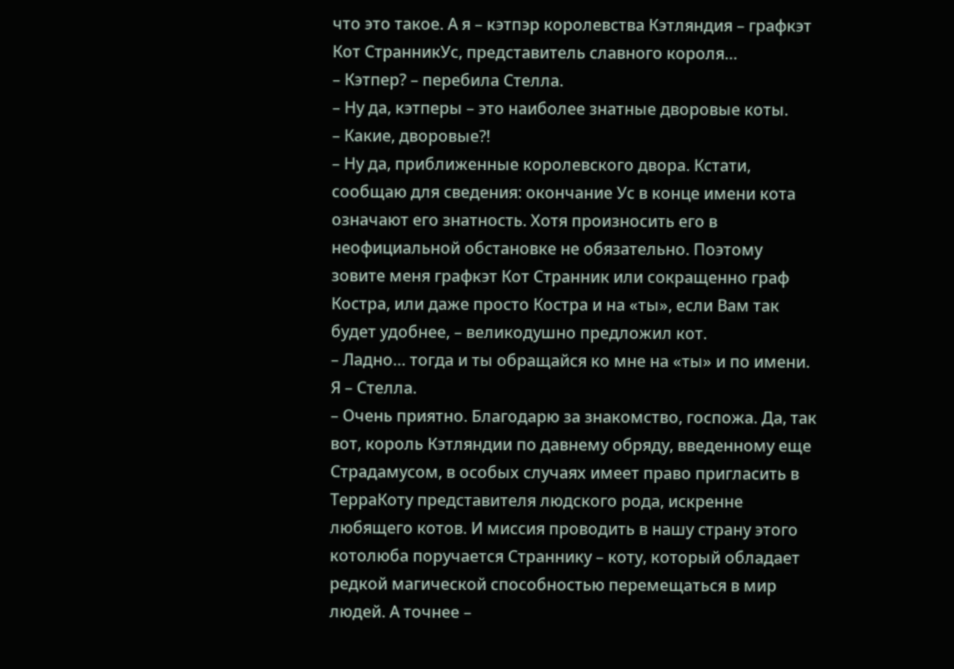что это такое. А я – кэтпэр королевства Кэтляндия – графкэт Кот СтранникУс, представитель славного короля…
– Кэтпер? – перебила Стелла.
– Ну да, кэтперы – это наиболее знатные дворовые коты.
– Какие, дворовые?!
– Ну да, приближенные королевского двора. Кстати, сообщаю для сведения: окончание Ус в конце имени кота означают его знатность. Хотя произносить его в неофициальной обстановке не обязательно. Поэтому зовите меня графкэт Кот Странник или сокращенно граф Костра, или даже просто Костра и на «ты», если Вам так будет удобнее, – великодушно предложил кот.
– Ладно… тогда и ты обращайся ко мне на «ты» и по имени. Я – Стелла.
– Очень приятно. Благодарю за знакомство, госпожа. Да, так вот, король Кэтляндии по давнему обряду, введенному еще Страдамусом, в особых случаях имеет право пригласить в ТерраКоту представителя людского рода, искренне любящего котов. И миссия проводить в нашу страну этого котолюба поручается Страннику – коту, который обладает редкой магической способностью перемещаться в мир людей. А точнее –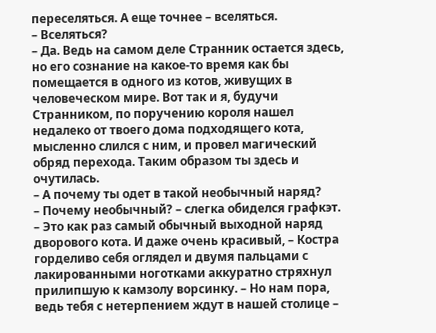переселяться. А еще точнее – вселяться.
– Вселяться?
– Да. Ведь на самом деле Странник остается здесь, но его сознание на какое-то время как бы помещается в одного из котов, живущих в человеческом мире. Вот так и я, будучи Странником, по поручению короля нашел недалеко от твоего дома подходящего кота, мысленно слился с ним, и провел магический обряд перехода. Таким образом ты здесь и очутилась.
– А почему ты одет в такой необычный наряд?
– Почему необычный? – слегка обиделся графкэт. – Это как раз самый обычный выходной наряд дворового кота. И даже очень красивый, – Костра горделиво себя оглядел и двумя пальцами с лакированными ноготками аккуратно стряхнул прилипшую к камзолу ворсинку. – Но нам пора, ведь тебя с нетерпением ждут в нашей столице –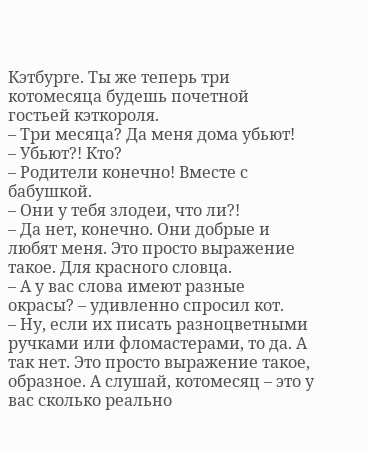Кэтбурге. Ты же теперь три котомесяца будешь почетной гостьей кэткороля.
– Три месяца? Да меня дома убьют!
– Убьют?! Кто?
– Родители конечно! Вместе с бабушкой.
– Они у тебя злодеи, что ли?!
– Да нет, конечно. Они добрые и любят меня. Это просто выражение такое. Для красного словца.
– А у вас слова имеют разные окрасы? – удивленно спросил кот.
– Ну, если их писать разноцветными ручками или фломастерами, то да. А так нет. Это просто выражение такое, образное. А слушай, котомесяц – это у вас сколько реально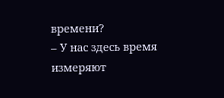времени?
– У нас здесь время измеряют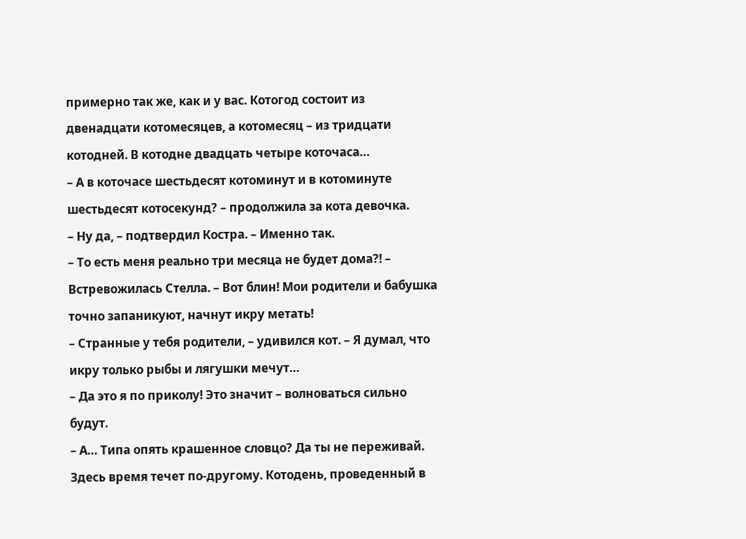примерно так же, как и у вас. Котогод состоит из двенадцати котомесяцев, а котомесяц – из тридцати котодней. В котодне двадцать четыре коточаса…
– А в коточасе шестьдесят котоминут и в котоминуте шестьдесят котосекунд? – продолжила за кота девочка.
– Ну да, – подтвердил Костра. – Именно так.
– То есть меня реально три месяца не будет дома?! – Встревожилась Стелла. – Вот блин! Мои родители и бабушка точно запаникуют, начнут икру метать!
– Странные у тебя родители, – удивился кот. – Я думал, что икру только рыбы и лягушки мечут…
– Да это я по приколу! Это значит – волноваться сильно будут.
– А… Типа опять крашенное словцо? Да ты не переживай. Здесь время течет по-другому. Котодень, проведенный в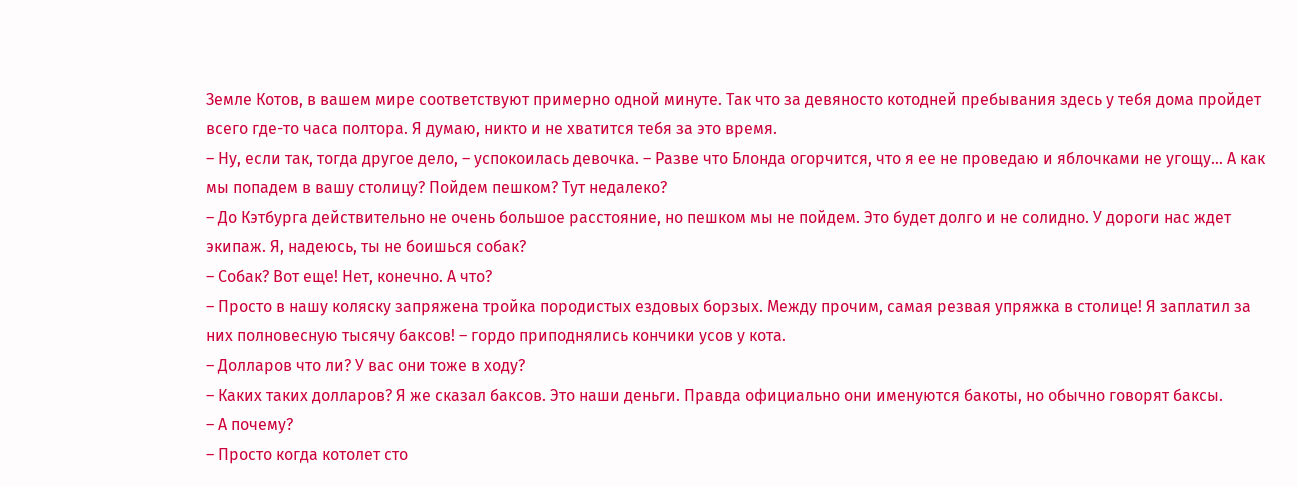Земле Котов, в вашем мире соответствуют примерно одной минуте. Так что за девяносто котодней пребывания здесь у тебя дома пройдет всего где-то часа полтора. Я думаю, никто и не хватится тебя за это время.
– Ну, если так, тогда другое дело, – успокоилась девочка. – Разве что Блонда огорчится, что я ее не проведаю и яблочками не угощу… А как мы попадем в вашу столицу? Пойдем пешком? Тут недалеко?
– До Кэтбурга действительно не очень большое расстояние, но пешком мы не пойдем. Это будет долго и не солидно. У дороги нас ждет экипаж. Я, надеюсь, ты не боишься собак?
– Собак? Вот еще! Нет, конечно. А что?
– Просто в нашу коляску запряжена тройка породистых ездовых борзых. Между прочим, самая резвая упряжка в столице! Я заплатил за них полновесную тысячу баксов! – гордо приподнялись кончики усов у кота.
– Долларов что ли? У вас они тоже в ходу?
– Каких таких долларов? Я же сказал баксов. Это наши деньги. Правда официально они именуются бакоты, но обычно говорят баксы.
– А почему?
– Просто когда котолет сто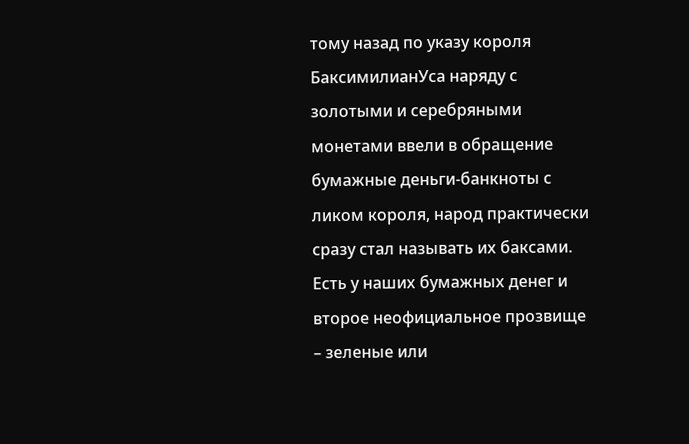тому назад по указу короля БаксимилианУса наряду с золотыми и серебряными монетами ввели в обращение бумажные деньги-банкноты с ликом короля, народ практически сразу стал называть их баксами. Есть у наших бумажных денег и второе неофициальное прозвище – зеленые или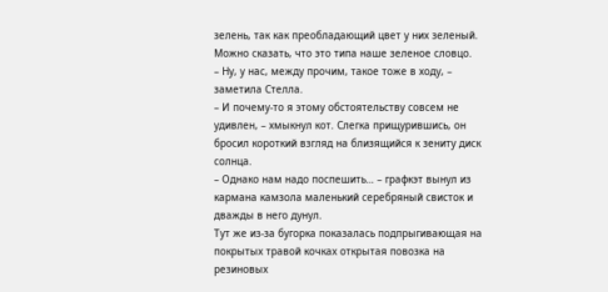зелень, так как преобладающий цвет у них зеленый. Можно сказать, что это типа наше зеленое словцо.
– Ну, у нас, между прочим, такое тоже в ходу, – заметила Стелла.
– И почему-то я этому обстоятельству совсем не удивлен, – хмыкнул кот. Слегка прищурившись, он бросил короткий взгляд на близящийся к зениту диск солнца.
– Однако нам надо поспешить… – графкэт вынул из кармана камзола маленький серебряный свисток и дважды в него дунул.
Тут же из-за бугорка показалась подпрыгивающая на покрытых травой кочках открытая повозка на резиновых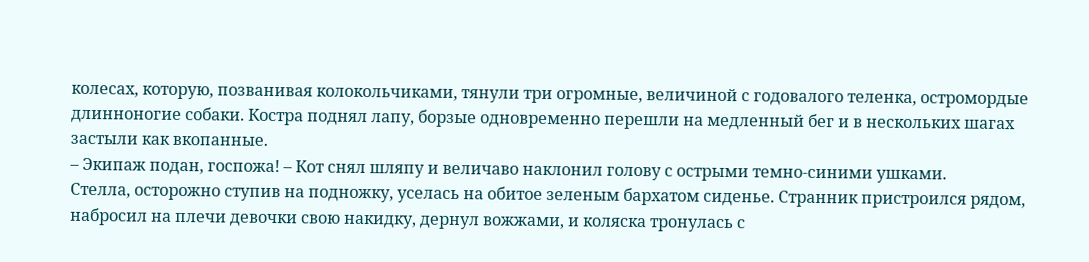колесах, которую, позванивая колокольчиками, тянули три огромные, величиной с годовалого теленка, остромордые длинноногие собаки. Костра поднял лапу, борзые одновременно перешли на медленный бег и в нескольких шагах застыли как вкопанные.
– Экипаж подан, госпожа! – Кот снял шляпу и величаво наклонил голову с острыми темно-синими ушками.
Стелла, осторожно ступив на подножку, уселась на обитое зеленым бархатом сиденье. Странник пристроился рядом, набросил на плечи девочки свою накидку, дернул вожжами, и коляска тронулась с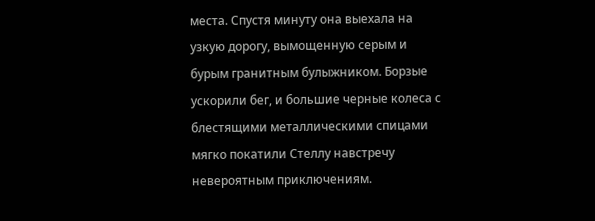места. Спустя минуту она выехала на узкую дорогу, вымощенную серым и бурым гранитным булыжником. Борзые ускорили бег, и большие черные колеса с блестящими металлическими спицами мягко покатили Стеллу навстречу невероятным приключениям.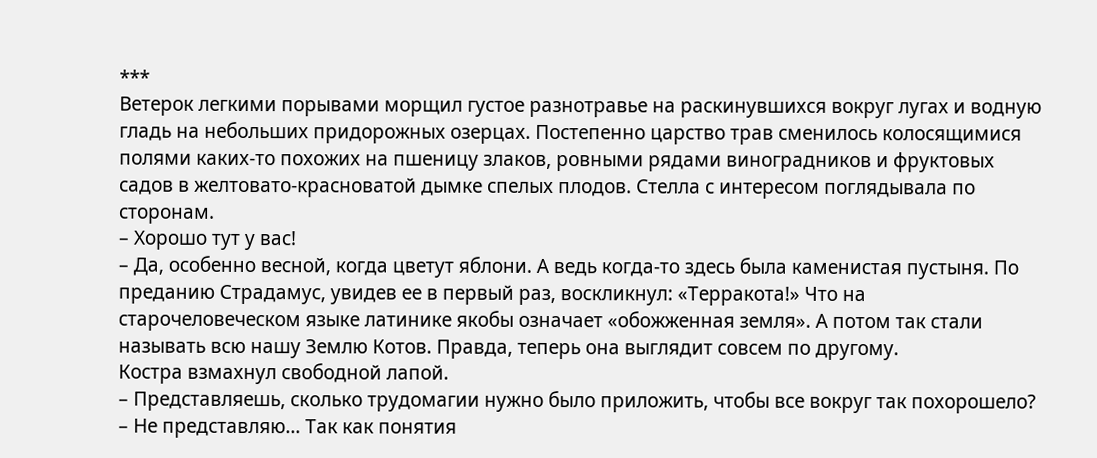***
Ветерок легкими порывами морщил густое разнотравье на раскинувшихся вокруг лугах и водную гладь на небольших придорожных озерцах. Постепенно царство трав сменилось колосящимися полями каких-то похожих на пшеницу злаков, ровными рядами виноградников и фруктовых садов в желтовато-красноватой дымке спелых плодов. Стелла с интересом поглядывала по сторонам.
– Хорошо тут у вас!
– Да, особенно весной, когда цветут яблони. А ведь когда-то здесь была каменистая пустыня. По преданию Страдамус, увидев ее в первый раз, воскликнул: «Терракота!» Что на старочеловеческом языке латинике якобы означает «обожженная земля». А потом так стали называть всю нашу Землю Котов. Правда, теперь она выглядит совсем по другому.
Костра взмахнул свободной лапой.
– Представляешь, сколько трудомагии нужно было приложить, чтобы все вокруг так похорошело?
– Не представляю… Так как понятия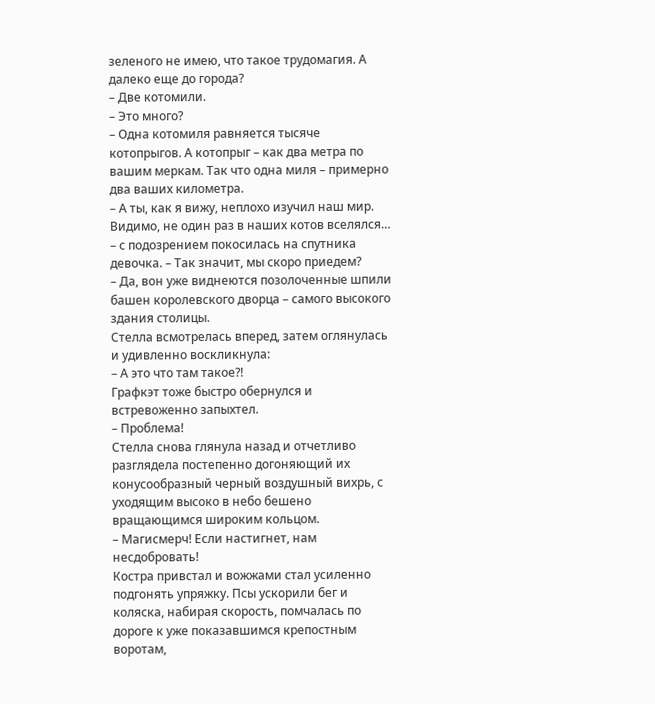зеленого не имею, что такое трудомагия. А далеко еще до города?
– Две котомили.
– Это много?
– Одна котомиля равняется тысяче котопрыгов. А котопрыг – как два метра по вашим меркам. Так что одна миля – примерно два ваших километра.
– А ты, как я вижу, неплохо изучил наш мир. Видимо, не один раз в наших котов вселялся… – с подозрением покосилась на спутника девочка. – Так значит, мы скоро приедем?
– Да, вон уже виднеются позолоченные шпили башен королевского дворца – самого высокого здания столицы.
Стелла всмотрелась вперед, затем оглянулась и удивленно воскликнула:
– А это что там такое?!
Графкэт тоже быстро обернулся и встревоженно запыхтел.
– Проблема!
Стелла снова глянула назад и отчетливо разглядела постепенно догоняющий их конусообразный черный воздушный вихрь, с уходящим высоко в небо бешено вращающимся широким кольцом.
– Магисмерч! Если настигнет, нам несдобровать!
Костра привстал и вожжами стал усиленно подгонять упряжку. Псы ускорили бег и коляска, набирая скорость, помчалась по дороге к уже показавшимся крепостным воротам,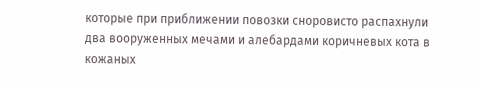которые при приближении повозки сноровисто распахнули два вооруженных мечами и алебардами коричневых кота в кожаных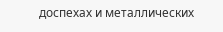доспехах и металлических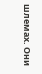шлемах. Они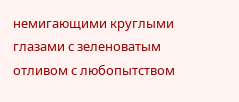немигающими круглыми глазами с зеленоватым отливом с любопытством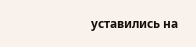уставились на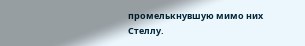промелькнувшую мимо них Стеллу.